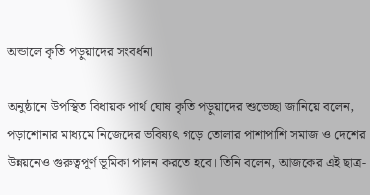অন্ডালে কৃতি পড়ুয়াদের সংবর্ধনা

অনুষ্ঠানে উপস্থিত বিধায়ক পার্থ ঘোষ কৃতি পড়ুয়াদের শুভেচ্ছা জানিয়ে বলেন, পড়াশোনার মাধ্যমে নিজেদের ভবিষ্যৎ গড়ে তোলার পাশাপাশি সমাজ ও দেশের উন্নয়নেও গুরুত্বপূর্ণ ভূমিকা পালন করতে হবে। তিনি বলেন, আজকের এই ছাত্র-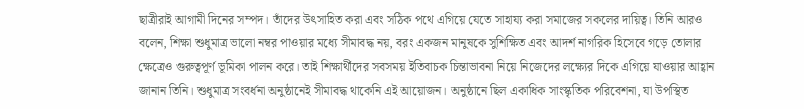ছাত্রীরাই আগামী দিনের সম্পদ। তাঁদের উৎসাহিত করা এবং সঠিক পথে এগিয়ে যেতে সাহায্য করা সমাজের সকলের দায়িত্ব। তিনি আরও বলেন, শিক্ষা শুধুমাত্র ভালো নম্বর পাওয়ার মধ্যে সীমাবদ্ধ নয়, বরং একজন মানুষকে সুশিক্ষিত এবং আদর্শ নাগরিক হিসেবে গড়ে তোলার ক্ষেত্রেও গুরুত্বপূর্ণ ভূমিকা পালন করে। তাই শিক্ষার্থীদের সবসময় ইতিবাচক চিন্তাভাবনা নিয়ে নিজেদের লক্ষ্যের দিকে এগিয়ে যাওয়ার আহ্বান জানান তিনি। শুধুমাত্র সংবর্ধনা অনুষ্ঠানেই সীমাবদ্ধ থাকেনি এই আয়োজন। অনুষ্ঠানে ছিল একাধিক সাংস্কৃতিক পরিবেশনা, যা উপস্থিত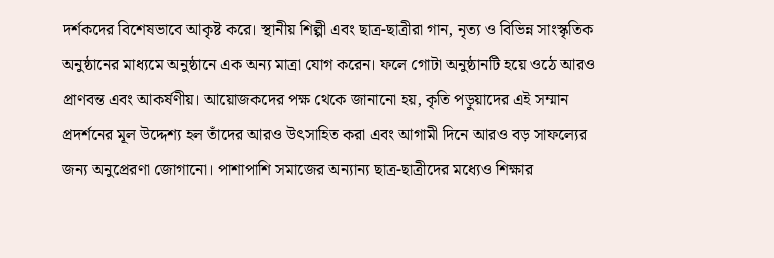দর্শকদের বিশেষভাবে আকৃষ্ট করে। স্থানীয় শিল্পী এবং ছাত্র-ছাত্রীরা গান, নৃত্য ও বিভিন্ন সাংস্কৃতিক অনুষ্ঠানের মাধ্যমে অনুষ্ঠানে এক অন্য মাত্রা যোগ করেন। ফলে গোটা অনুষ্ঠানটি হয়ে ওঠে আরও প্রাণবন্ত এবং আকর্ষণীয়। আয়োজকদের পক্ষ থেকে জানানো হয়, কৃতি পড়ুয়াদের এই সম্মান প্রদর্শনের মূল উদ্দেশ্য হল তাঁদের আরও উৎসাহিত করা এবং আগামী দিনে আরও বড় সাফল্যের জন্য অনুপ্রেরণা জোগানো। পাশাপাশি সমাজের অন্যান্য ছাত্র-ছাত্রীদের মধ্যেও শিক্ষার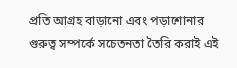প্রতি আগ্রহ বাড়ানো এবং পড়াশোনার গুরুত্ব সম্পর্কে সচেতনতা তৈরি করাই এই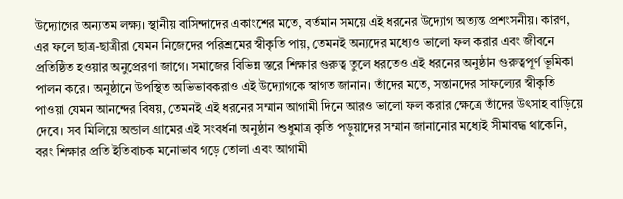উদ্যোগের অন্যতম লক্ষ্য। স্থানীয় বাসিন্দাদের একাংশের মতে, বর্তমান সময়ে এই ধরনের উদ্যোগ অত্যন্ত প্রশংসনীয়। কারণ, এর ফলে ছাত্র-ছাত্রীরা যেমন নিজেদের পরিশ্রমের স্বীকৃতি পায়, তেমনই অন্যদের মধ্যেও ভালো ফল করার এবং জীবনে প্রতিষ্ঠিত হওয়ার অনুপ্রেরণা জাগে। সমাজের বিভিন্ন স্তরে শিক্ষার গুরুত্ব তুলে ধরতেও এই ধরনের অনুষ্ঠান গুরুত্বপূর্ণ ভূমিকা পালন করে। অনুষ্ঠানে উপস্থিত অভিভাবকরাও এই উদ্যোগকে স্বাগত জানান। তাঁদের মতে, সন্তানদের সাফল্যের স্বীকৃতি পাওয়া যেমন আনন্দের বিষয়, তেমনই এই ধরনের সম্মান আগামী দিনে আরও ভালো ফল করার ক্ষেত্রে তাঁদের উৎসাহ বাড়িয়ে দেবে। সব মিলিয়ে অন্ডাল গ্রামের এই সংবর্ধনা অনুষ্ঠান শুধুমাত্র কৃতি পড়ুয়াদের সম্মান জানানোর মধ্যেই সীমাবদ্ধ থাকেনি, বরং শিক্ষার প্রতি ইতিবাচক মনোভাব গড়ে তোলা এবং আগামী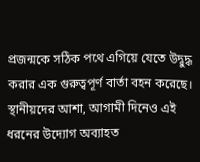প্রজন্মকে সঠিক পথে এগিয়ে যেতে উদ্বুদ্ধ করার এক গুরুত্বপূর্ণ বার্তা বহন করেছে। স্থানীয়দের আশা, আগামী দিনেও এই ধরনের উদ্যোগ অব্যাহত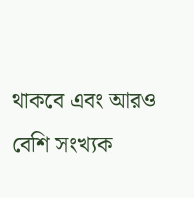থাকবে এবং আরও বেশি সংখ্যক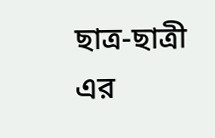ছাত্র-ছাত্রী এর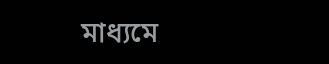মাধ্যমে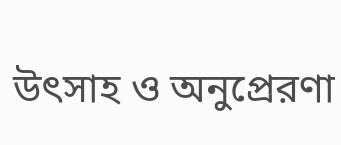উৎসাহ ও অনুপ্রেরণা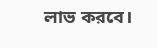লাভ করবে।